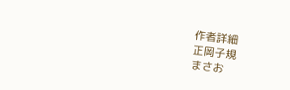作者詳細
正岡子規
まさお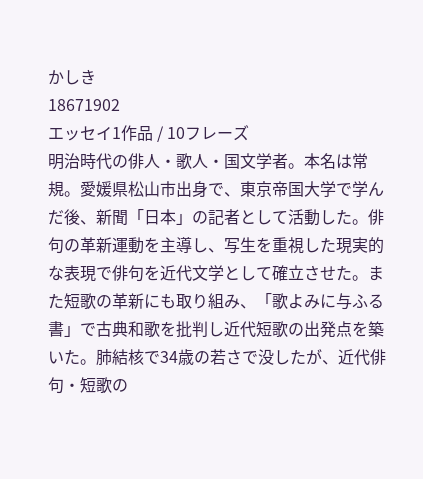かしき
18671902
エッセイ1作品 / 10フレーズ
明治時代の俳人・歌人・国文学者。本名は常規。愛媛県松山市出身で、東京帝国大学で学んだ後、新聞「日本」の記者として活動した。俳句の革新運動を主導し、写生を重視した現実的な表現で俳句を近代文学として確立させた。また短歌の革新にも取り組み、「歌よみに与ふる書」で古典和歌を批判し近代短歌の出発点を築いた。肺結核で34歳の若さで没したが、近代俳句・短歌の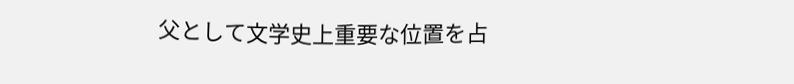父として文学史上重要な位置を占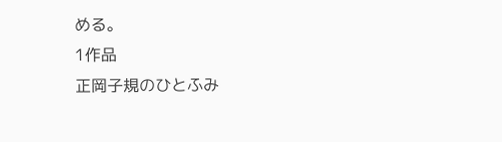める。
1作品
正岡子規のひとふみ